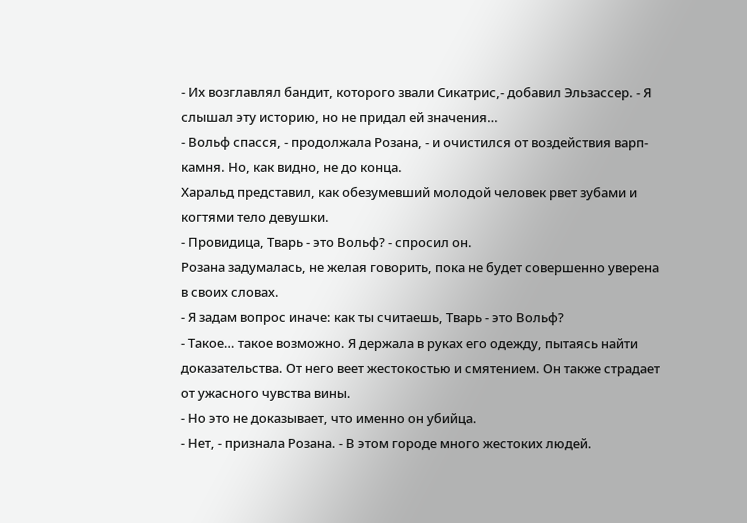- Их возглавлял бандит, которого звали Сикатрис,- добавил Эльзассер. - Я слышал эту историю, но не придал ей значения…
- Вольф спасся, - продолжала Розана, - и очистился от воздействия варп-камня. Но, как видно, не до конца.
Харальд представил, как обезумевший молодой человек рвет зубами и когтями тело девушки.
- Провидица, Тварь - это Вольф? - спросил он.
Розана задумалась, не желая говорить, пока не будет совершенно уверена в своих словах.
- Я задам вопрос иначе: как ты считаешь, Тварь - это Вольф?
- Такое… такое возможно. Я держала в руках его одежду, пытаясь найти доказательства. От него веет жестокостью и смятением. Он также страдает от ужасного чувства вины.
- Но это не доказывает, что именно он убийца.
- Нет, - признала Розана. - В этом городе много жестоких людей.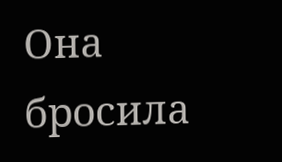Она бросила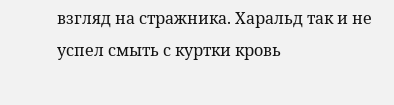взгляд на стражника. Харальд так и не успел смыть с куртки кровь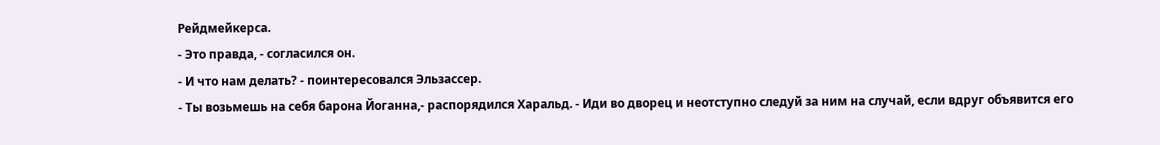Рейдмейкерса.
- Это правда, - согласился он.
- И что нам делать? - поинтересовался Эльзассер.
- Ты возьмешь на себя барона Йоганна,- распорядился Харальд. - Иди во дворец и неотступно следуй за ним на случай, если вдруг объявится его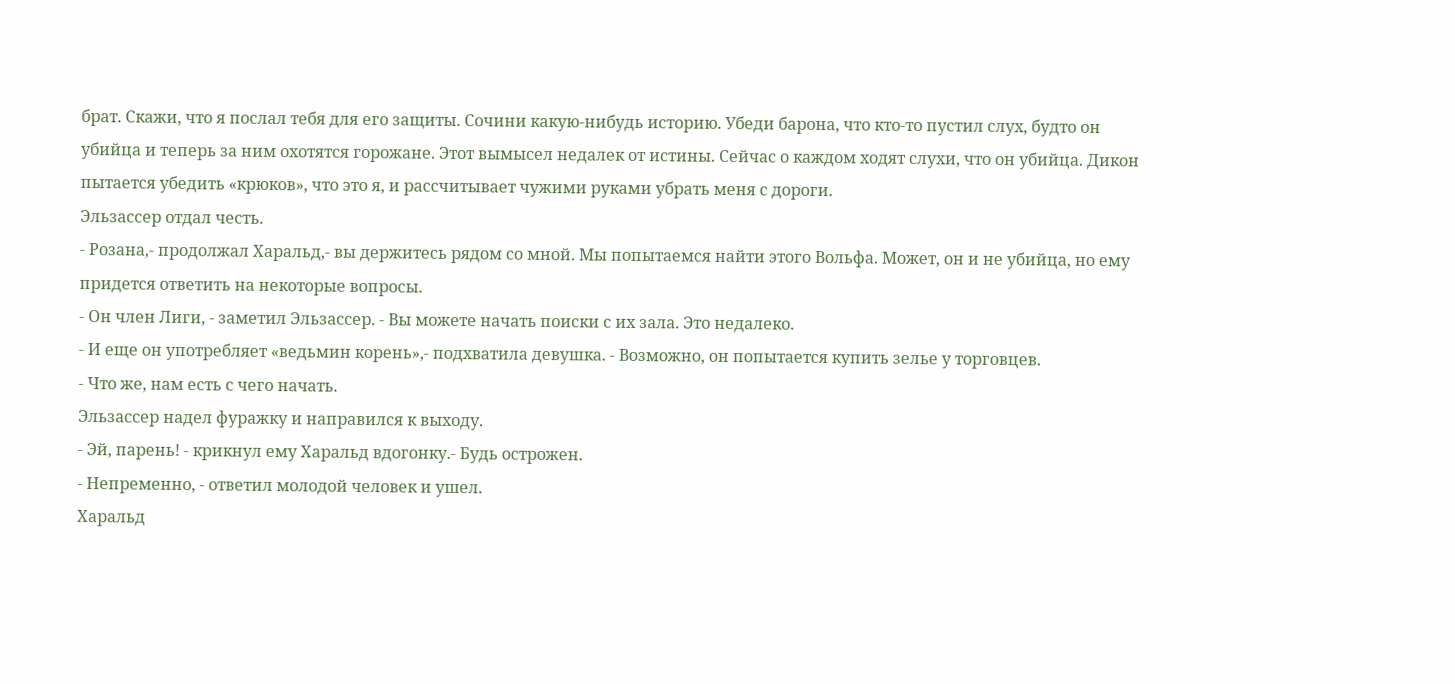брат. Скажи, что я послал тебя для его защиты. Сочини какую-нибудь историю. Убеди барона, что кто-то пустил слух, будто он убийца и теперь за ним охотятся горожане. Этот вымысел недалек от истины. Сейчас о каждом ходят слухи, что он убийца. Дикон пытается убедить «крюков», что это я, и рассчитывает чужими руками убрать меня с дороги.
Эльзассер отдал честь.
- Розана,- продолжал Харальд,- вы держитесь рядом со мной. Мы попытаемся найти этого Вольфа. Может, он и не убийца, но ему придется ответить на некоторые вопросы.
- Он член Лиги, - заметил Эльзассер. - Вы можете начать поиски с их зала. Это недалеко.
- И еще он употребляет «ведьмин корень»,- подхватила девушка. - Возможно, он попытается купить зелье у торговцев.
- Что же, нам есть с чего начать.
Эльзассер надел фуражку и направился к выходу.
- Эй, парень! - крикнул ему Харальд вдогонку.- Будь острожен.
- Непременно, - ответил молодой человек и ушел.
Харальд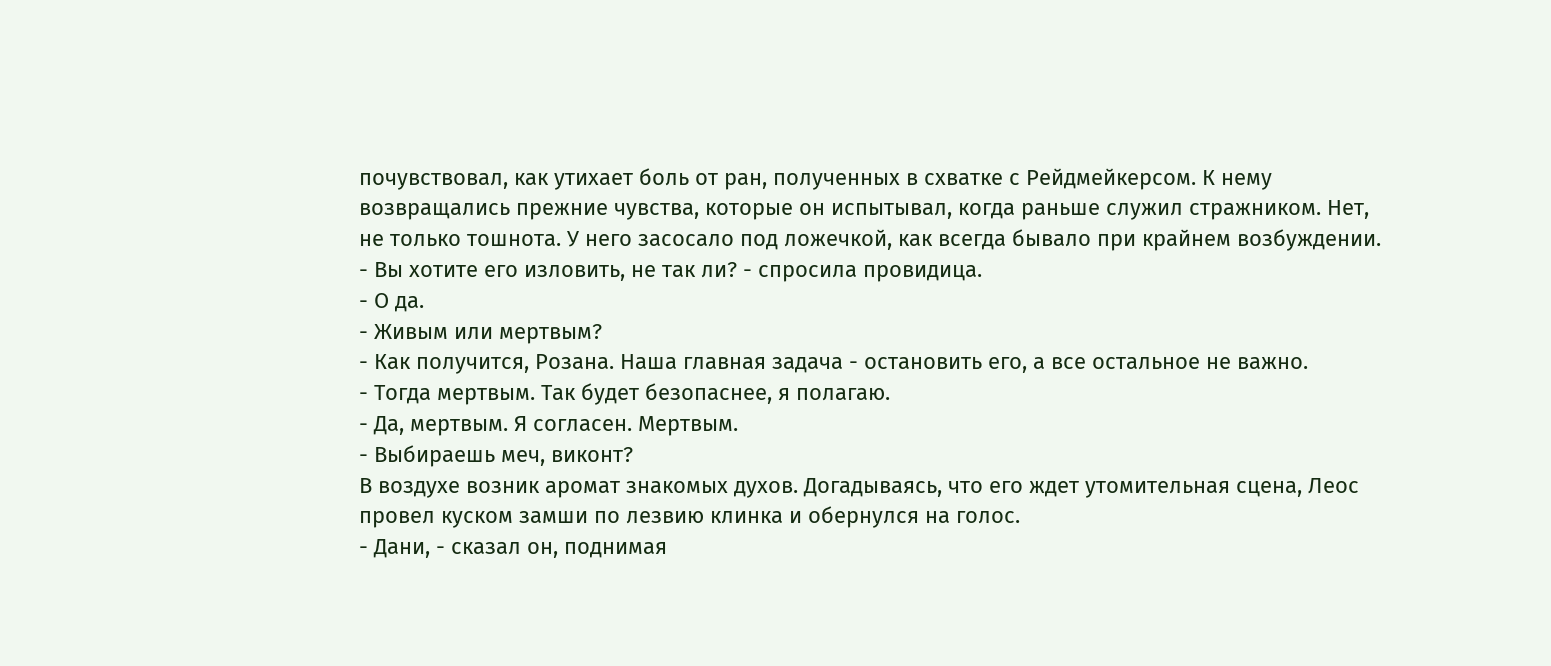почувствовал, как утихает боль от ран, полученных в схватке с Рейдмейкерсом. К нему возвращались прежние чувства, которые он испытывал, когда раньше служил стражником. Нет, не только тошнота. У него засосало под ложечкой, как всегда бывало при крайнем возбуждении.
- Вы хотите его изловить, не так ли? - спросила провидица.
- О да.
- Живым или мертвым?
- Как получится, Розана. Наша главная задача - остановить его, а все остальное не важно.
- Тогда мертвым. Так будет безопаснее, я полагаю.
- Да, мертвым. Я согласен. Мертвым.
- Выбираешь меч, виконт?
В воздухе возник аромат знакомых духов. Догадываясь, что его ждет утомительная сцена, Леос провел куском замши по лезвию клинка и обернулся на голос.
- Дани, - сказал он, поднимая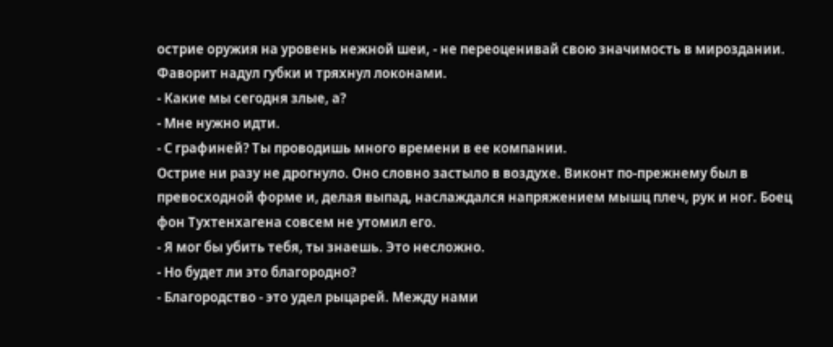острие оружия на уровень нежной шеи, - не переоценивай свою значимость в мироздании.
Фаворит надул губки и тряхнул локонами.
- Какие мы сегодня злые, а?
- Мне нужно идти.
- С графиней? Ты проводишь много времени в ее компании.
Острие ни разу не дрогнуло. Оно словно застыло в воздухе. Виконт по-прежнему был в превосходной форме и, делая выпад, наслаждался напряжением мышц плеч, рук и ног. Боец фон Тухтенхагена совсем не утомил его.
- Я мог бы убить тебя, ты знаешь. Это несложно.
- Но будет ли это благородно?
- Благородство - это удел рыцарей. Между нами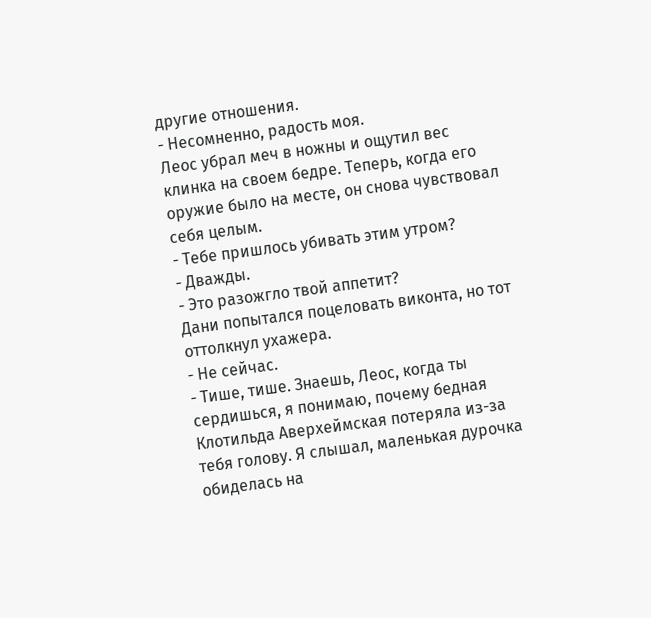другие отношения.
- Несомненно, радость моя.
Леос убрал меч в ножны и ощутил вес клинка на своем бедре. Теперь, когда его оружие было на месте, он снова чувствовал себя целым.
- Тебе пришлось убивать этим утром?
- Дважды.
- Это разожгло твой аппетит?
Дани попытался поцеловать виконта, но тот оттолкнул ухажера.
- Не сейчас.
- Тише, тише. Знаешь, Леос, когда ты сердишься, я понимаю, почему бедная Клотильда Аверхеймская потеряла из-за тебя голову. Я слышал, маленькая дурочка обиделась на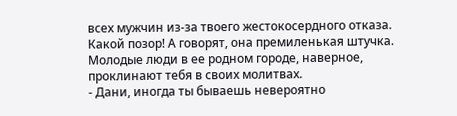всех мужчин из-за твоего жестокосердного отказа. Какой позор! А говорят, она премиленькая штучка. Молодые люди в ее родном городе, наверное, проклинают тебя в своих молитвах.
- Дани, иногда ты бываешь невероятно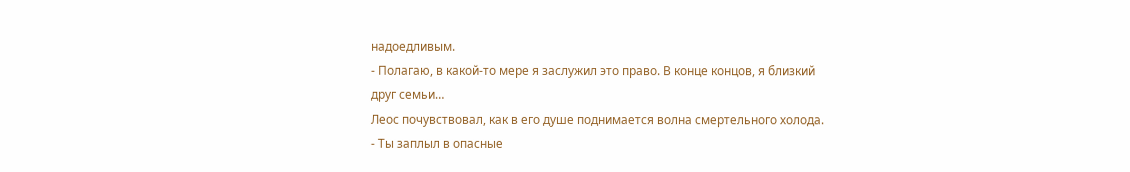надоедливым.
- Полагаю, в какой-то мере я заслужил это право. В конце концов, я близкий друг семьи…
Леос почувствовал, как в его душе поднимается волна смертельного холода.
- Ты заплыл в опасные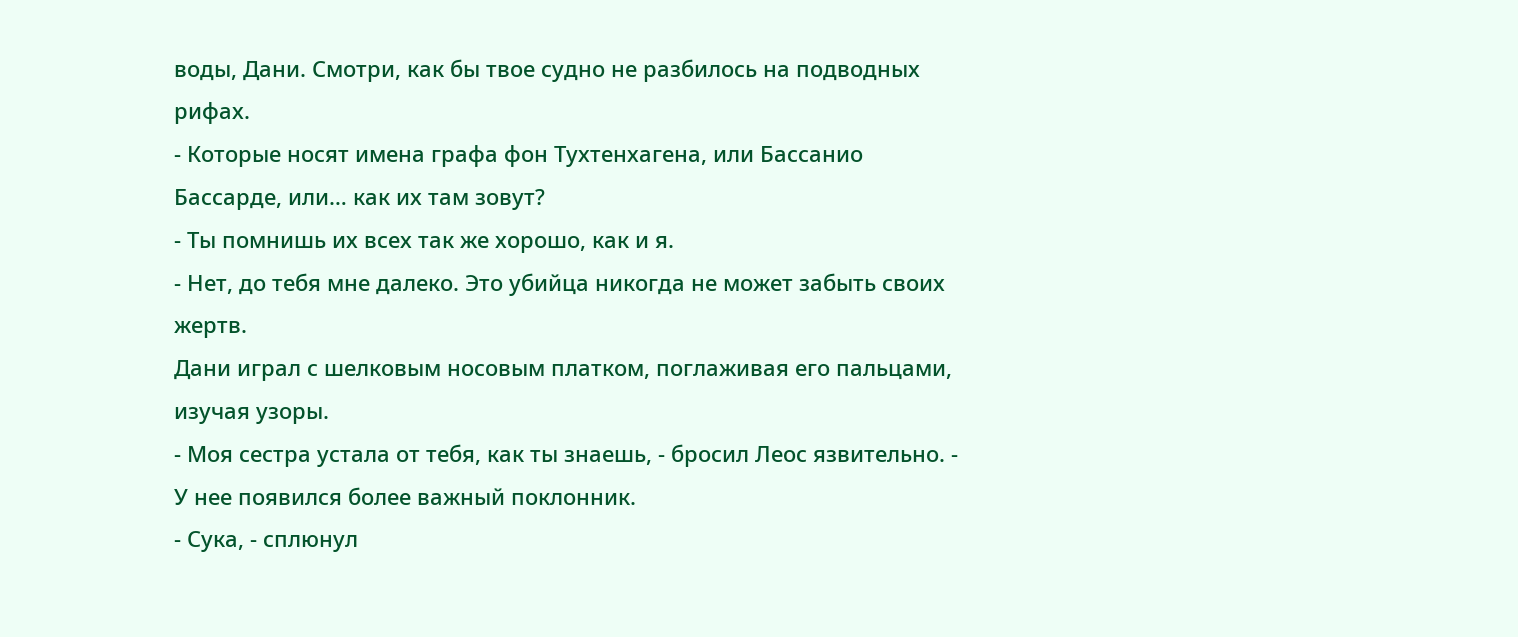воды, Дани. Смотри, как бы твое судно не разбилось на подводных рифах.
- Которые носят имена графа фон Тухтенхагена, или Бассанио Бассарде, или… как их там зовут?
- Ты помнишь их всех так же хорошо, как и я.
- Нет, до тебя мне далеко. Это убийца никогда не может забыть своих жертв.
Дани играл с шелковым носовым платком, поглаживая его пальцами, изучая узоры.
- Моя сестра устала от тебя, как ты знаешь, - бросил Леос язвительно. - У нее появился более важный поклонник.
- Сука, - сплюнул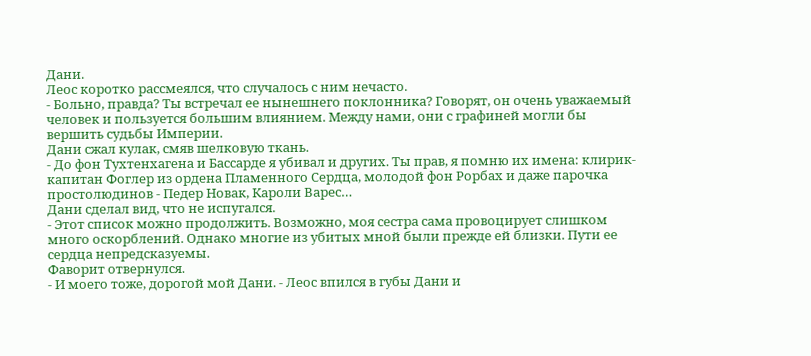Дани.
Леос коротко рассмеялся, что случалось с ним нечасто.
- Больно, правда? Ты встречал ее нынешнего поклонника? Говорят, он очень уважаемый человек и пользуется большим влиянием. Между нами, они с графиней могли бы вершить судьбы Империи.
Дани сжал кулак, смяв шелковую ткань.
- До фон Тухтенхагена и Бассарде я убивал и других. Ты прав, я помню их имена: клирик-капитан Фоглер из ордена Пламенного Сердца, молодой фон Рорбах и даже парочка простолюдинов - Педер Новак, Кароли Варес…
Дани сделал вид, что не испугался.
- Этот список можно продолжить. Возможно, моя сестра сама провоцирует слишком много оскорблений. Однако многие из убитых мной были прежде ей близки. Пути ее сердца непредсказуемы.
Фаворит отвернулся.
- И моего тоже, дорогой мой Дани. - Леос впился в губы Дани и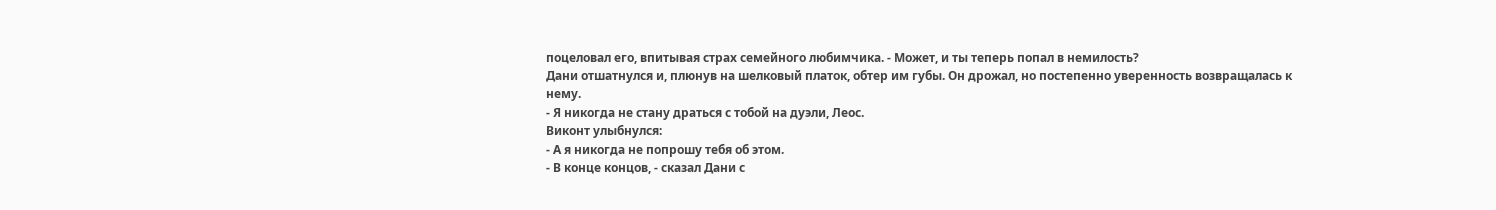поцеловал его, впитывая страх семейного любимчика. - Может, и ты теперь попал в немилость?
Дани отшатнулся и, плюнув на шелковый платок, обтер им губы. Он дрожал, но постепенно уверенность возвращалась к нему.
- Я никогда не стану драться с тобой на дуэли, Леос.
Виконт улыбнулся:
- А я никогда не попрошу тебя об этом.
- В конце концов, - сказал Дани с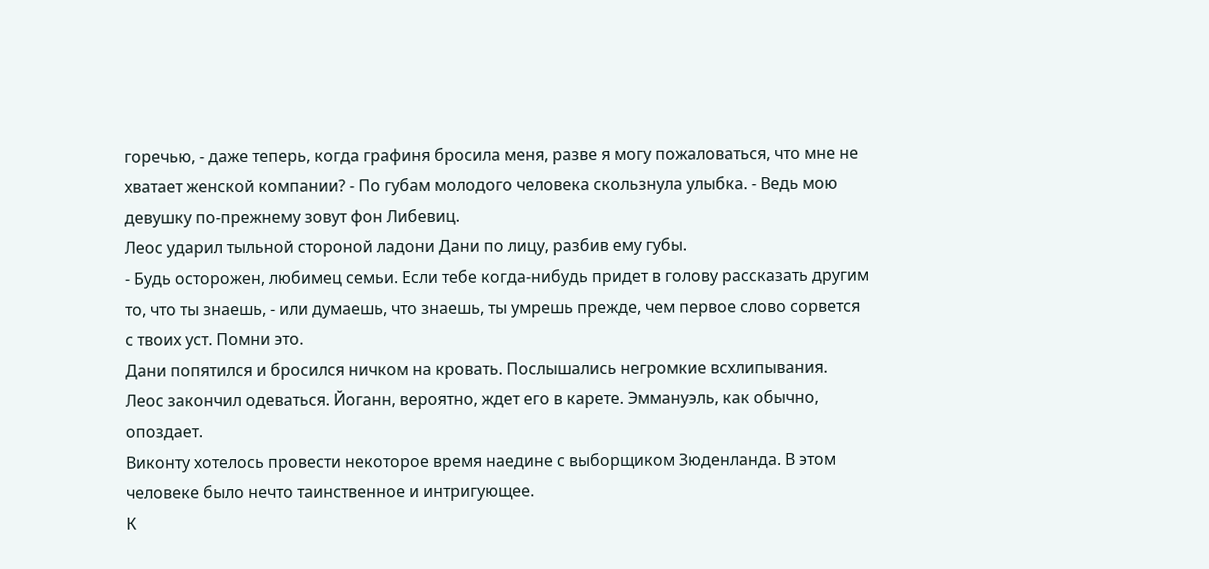горечью, - даже теперь, когда графиня бросила меня, разве я могу пожаловаться, что мне не хватает женской компании? - По губам молодого человека скользнула улыбка. - Ведь мою девушку по-прежнему зовут фон Либевиц.
Леос ударил тыльной стороной ладони Дани по лицу, разбив ему губы.
- Будь осторожен, любимец семьи. Если тебе когда-нибудь придет в голову рассказать другим то, что ты знаешь, - или думаешь, что знаешь, ты умрешь прежде, чем первое слово сорвется с твоих уст. Помни это.
Дани попятился и бросился ничком на кровать. Послышались негромкие всхлипывания.
Леос закончил одеваться. Йоганн, вероятно, ждет его в карете. Эммануэль, как обычно, опоздает.
Виконту хотелось провести некоторое время наедине с выборщиком Зюденланда. В этом человеке было нечто таинственное и интригующее.
К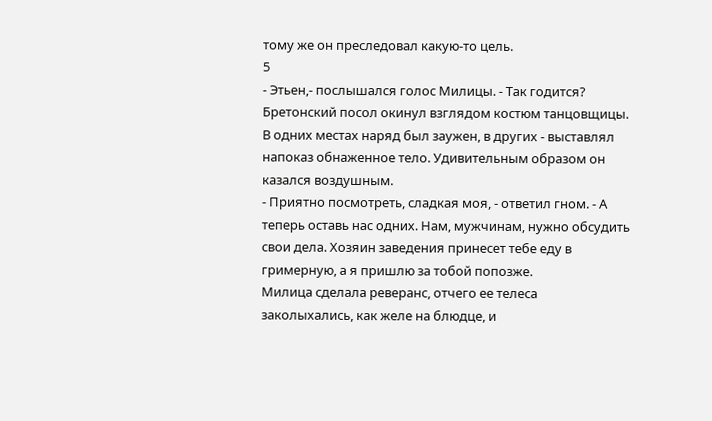тому же он преследовал какую-то цель.
5
- Этьен,- послышался голос Милицы. - Так годится?
Бретонский посол окинул взглядом костюм танцовщицы. В одних местах наряд был заужен, в других - выставлял напоказ обнаженное тело. Удивительным образом он казался воздушным.
- Приятно посмотреть, сладкая моя, - ответил гном. - А теперь оставь нас одних. Нам, мужчинам, нужно обсудить свои дела. Хозяин заведения принесет тебе еду в гримерную, а я пришлю за тобой попозже.
Милица сделала реверанс, отчего ее телеса заколыхались, как желе на блюдце, и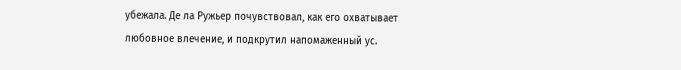убежала. Де ла Ружьер почувствовал, как его охватывает любовное влечение, и подкрутил напомаженный ус.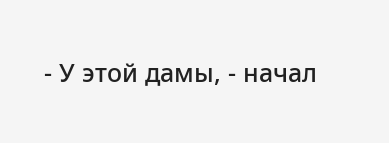- У этой дамы, - начал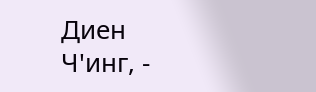Диен Ч'инг, -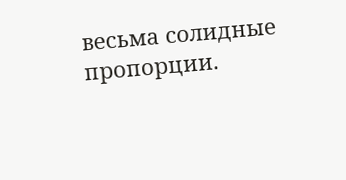весьма солидные пропорции.